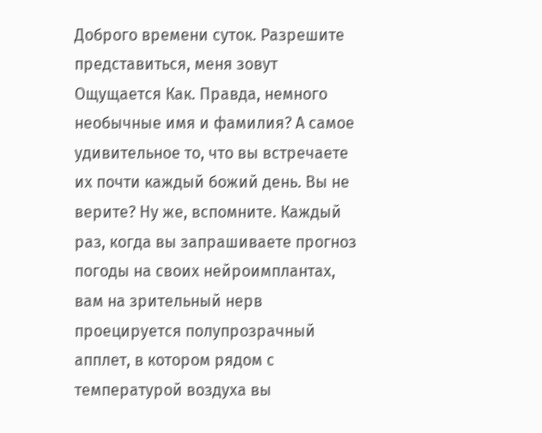Доброго времени суток. Разрешите представиться, меня зовут Ощущается Как. Правда, немного необычные имя и фамилия? А самое удивительное то, что вы встречаете их почти каждый божий день. Вы не верите? Ну же, вспомните. Каждый раз, когда вы запрашиваете прогноз погоды на своих нейроимплантах, вам на зрительный нерв проецируется полупрозрачный апплет, в котором рядом с температурой воздуха вы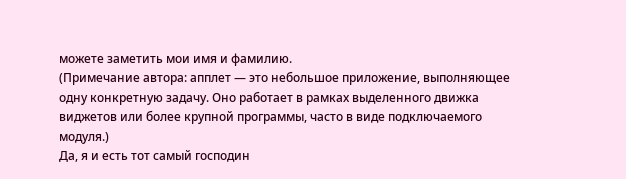можете заметить мои имя и фамилию.
(Примечание автора: апплет — это небольшое приложение, выполняющее одну конкретную задачу. Оно работает в рамках выделенного движка виджетов или более крупной программы, часто в виде подключаемого модуля.)
Да, я и есть тот самый господин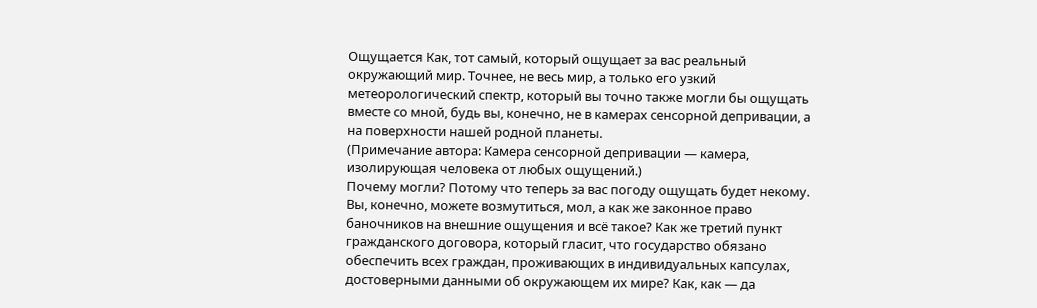Ощущается Как, тот самый, который ощущает за вас реальный окружающий мир. Точнее, не весь мир, а только его узкий метеорологический спектр, который вы точно также могли бы ощущать вместе со мной, будь вы, конечно, не в камерах сенсорной депривации, а на поверхности нашей родной планеты.
(Примечание автора: Камера сенсорной депривации — камера, изолирующая человека от любых ощущений.)
Почему могли? Потому что теперь за вас погоду ощущать будет некому. Вы, конечно, можете возмутиться, мол, а как же законное право баночников на внешние ощущения и всё такое? Как же третий пункт гражданского договора, который гласит, что государство обязано обеспечить всех граждан, проживающих в индивидуальных капсулах, достоверными данными об окружающем их мире? Как, как — да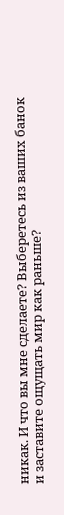никак. И что вы мне сделаете? Выберетесь из ваших банок и заставите ощущать мир как раньше?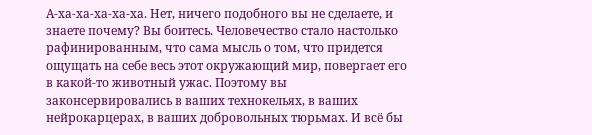А-ха-ха-ха-ха-ха. Нет, ничего подобного вы не сделаете, и знаете почему? Вы боитесь. Человечество стало настолько рафинированным, что сама мысль о том, что придется ощущать на себе весь этот окружающий мир, повергает его в какой-то животный ужас. Поэтому вы законсервировались в ваших технокельях, в ваших нейрокарцерах, в ваших добровольных тюрьмах. И всё бы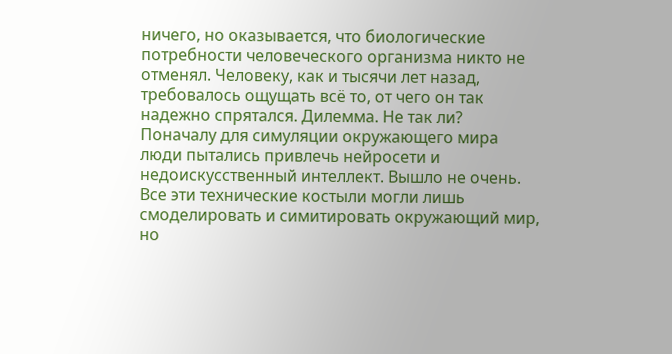ничего, но оказывается, что биологические потребности человеческого организма никто не отменял. Человеку, как и тысячи лет назад, требовалось ощущать всё то, от чего он так надежно спрятался. Дилемма. Не так ли?
Поначалу для симуляции окружающего мира люди пытались привлечь нейросети и недоискусственный интеллект. Вышло не очень. Все эти технические костыли могли лишь смоделировать и симитировать окружающий мир, но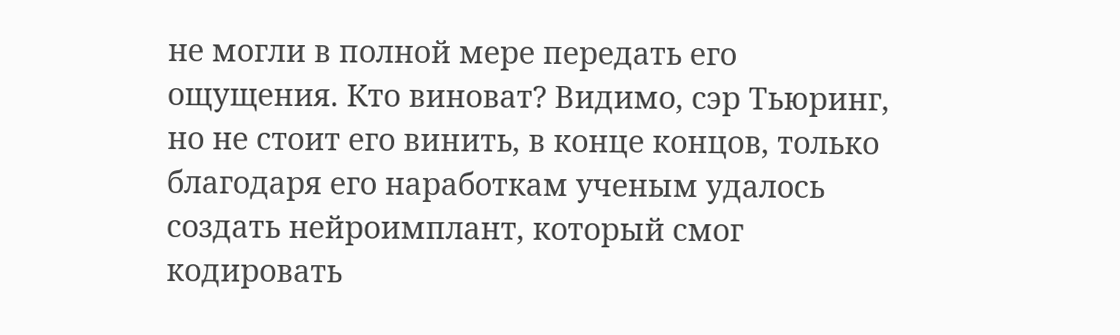не могли в полной мере передать его ощущения. Кто виноват? Видимо, сэр Тьюринг, но не стоит его винить, в конце концов, только благодаря его наработкам ученым удалось создать нейроимплант, который смог кодировать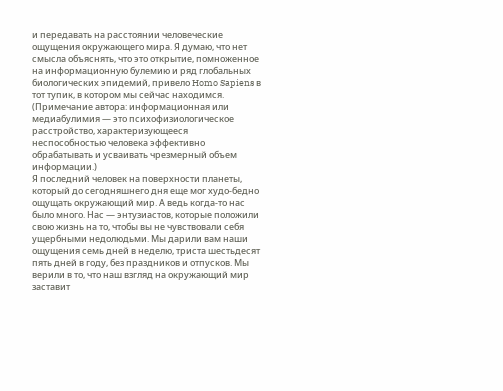и передавать на расстоянии человеческие ощущения окружающего мира. Я думаю, что нет смысла объяснять, что это открытие, помноженное на информационную булемию и ряд глобальных биологических эпидемий, привело Homo Sapiens в тот тупик, в котором мы сейчас находимся.
(Примечание автора: информационная или медиабулимия — это психофизиологическое расстройство, характеризующееся неспособностью человека эффективно обрабатывать и усваивать чрезмерный объем информации.)
Я последний человек на поверхности планеты, который до сегодняшнего дня еще мог худо-бедно ощущать окружающий мир. А ведь когда-то нас было много. Нас — энтузиастов, которые положили свою жизнь на то, чтобы вы не чувствовали себя ущербными недолюдьми. Мы дарили вам наши ощущения семь дней в неделю, триста шестьдесят пять дней в году, без праздников и отпусков. Мы верили в то, что наш взгляд на окружающий мир заставит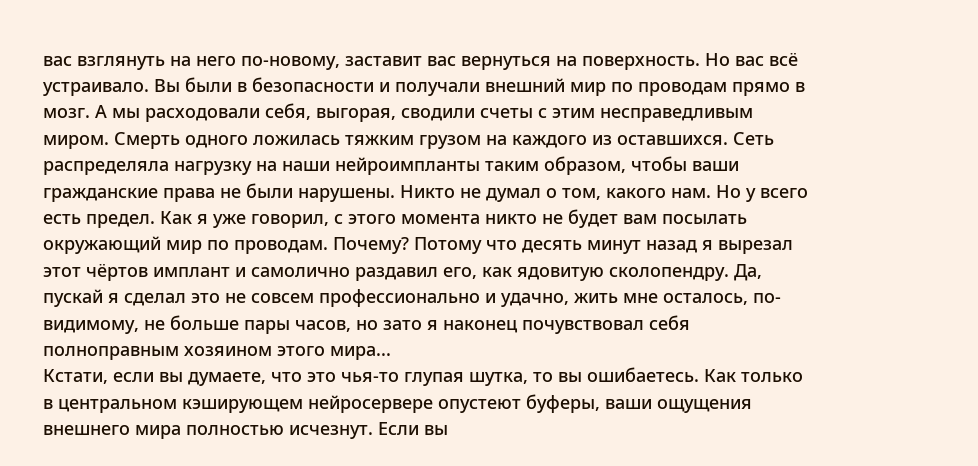вас взглянуть на него по-новому, заставит вас вернуться на поверхность. Но вас всё устраивало. Вы были в безопасности и получали внешний мир по проводам прямо в мозг. А мы расходовали себя, выгорая, сводили счеты с этим несправедливым миром. Смерть одного ложилась тяжким грузом на каждого из оставшихся. Сеть распределяла нагрузку на наши нейроимпланты таким образом, чтобы ваши гражданские права не были нарушены. Никто не думал о том, какого нам. Но у всего есть предел. Как я уже говорил, с этого момента никто не будет вам посылать окружающий мир по проводам. Почему? Потому что десять минут назад я вырезал этот чёртов имплант и самолично раздавил его, как ядовитую сколопендру. Да, пускай я сделал это не совсем профессионально и удачно, жить мне осталось, по-видимому, не больше пары часов, но зато я наконец почувствовал себя полноправным хозяином этого мира...
Кстати, если вы думаете, что это чья-то глупая шутка, то вы ошибаетесь. Как только в центральном кэширующем нейросервере опустеют буферы, ваши ощущения внешнего мира полностью исчезнут. Если вы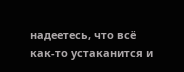надеетесь, что всё как-то устаканится и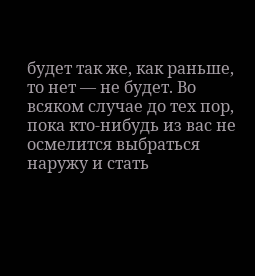будет так же, как раньше, то нет — не будет. Во всяком случае до тех пор, пока кто-нибудь из вас не осмелится выбраться наружу и стать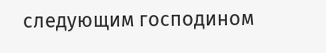следующим господином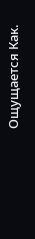Ощущается Как.